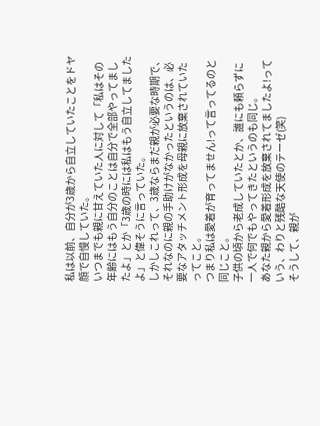私は以前、自分が3歳から自立していたことをドヤ顔で自慢していた。
いつまでも親に甘えていた人に対して「私はその年齢にはもう自分のことは自分で全部やってましたよ」とか「3歳の時には私はもう自立してましたよ」と偉そうに言っていた。
しかしこれって、3歳ならまだ親が必要な時期で、それなのに親の手助けがなかったというのは、必要なアタッチメント形成を母親に放棄されていたってこと。
つまり私は愛着が育ってません!って言ってるのと同じこと。
子供の頃から老成していたとか、誰にも頼らずに一人で何でもやってきたというのも同じ。
あなた親から愛着形成を放棄されてましたよ!っていう、わりと残酷な天使のテーゼ(笑)
そうして、親が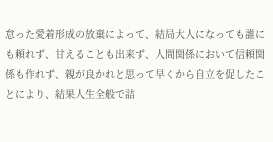怠った愛着形成の放棄によって、結局大人になっても誰にも頼れず、甘えることも出来ず、人間関係において信頼関係も作れず、親が良かれと思って早くから自立を促したことにより、結果人生全般で詰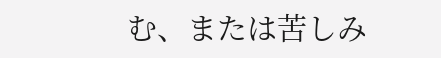む、または苦しみ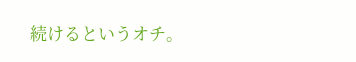続けるというオチ。